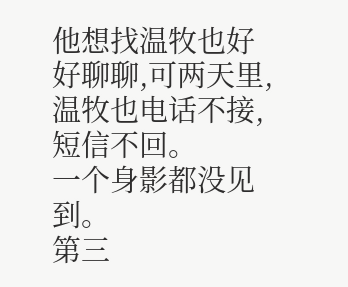他想找温牧也好好聊聊,可两天里,温牧也电话不接,短信不回。
一个身影都没见到。
第三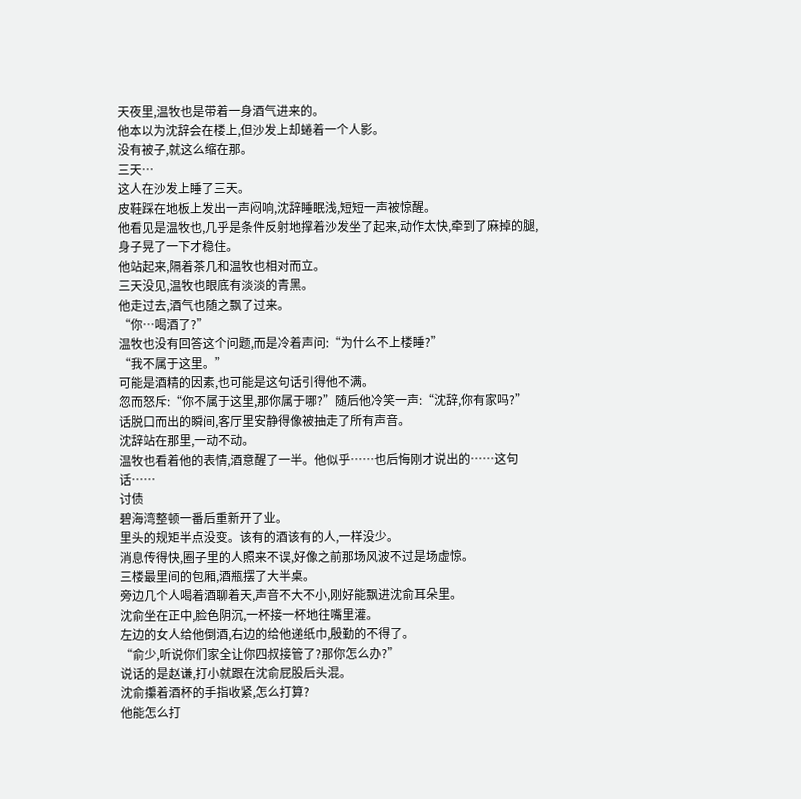天夜里,温牧也是带着一身酒气进来的。
他本以为沈辞会在楼上,但沙发上却蜷着一个人影。
没有被子,就这么缩在那。
三天…
这人在沙发上睡了三天。
皮鞋踩在地板上发出一声闷响,沈辞睡眠浅,短短一声被惊醒。
他看见是温牧也,几乎是条件反射地撑着沙发坐了起来,动作太快,牵到了麻掉的腿,身子晃了一下才稳住。
他站起来,隔着茶几和温牧也相对而立。
三天没见,温牧也眼底有淡淡的青黑。
他走过去,酒气也随之飘了过来。
“你…喝酒了?”
温牧也没有回答这个问题,而是冷着声问:“为什么不上楼睡?”
“我不属于这里。”
可能是酒精的因素,也可能是这句话引得他不满。
忽而怒斥:“你不属于这里,那你属于哪?”随后他冷笑一声:“沈辞,你有家吗?”
话脱口而出的瞬间,客厅里安静得像被抽走了所有声音。
沈辞站在那里,一动不动。
温牧也看着他的表情,酒意醒了一半。他似乎……也后悔刚才说出的……这句话……
讨债
碧海湾整顿一番后重新开了业。
里头的规矩半点没变。该有的酒该有的人,一样没少。
消息传得快,圈子里的人照来不误,好像之前那场风波不过是场虚惊。
三楼最里间的包厢,酒瓶摆了大半桌。
旁边几个人喝着酒聊着天,声音不大不小,刚好能飘进沈俞耳朵里。
沈俞坐在正中,脸色阴沉,一杯接一杯地往嘴里灌。
左边的女人给他倒酒,右边的给他递纸巾,殷勤的不得了。
“俞少,听说你们家全让你四叔接管了?那你怎么办?”
说话的是赵谦,打小就跟在沈俞屁股后头混。
沈俞攥着酒杯的手指收紧,怎么打算?
他能怎么打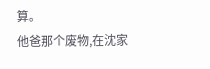算。
他爸那个废物,在沈家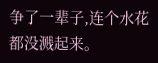争了一辈子,连个水花都没溅起来。